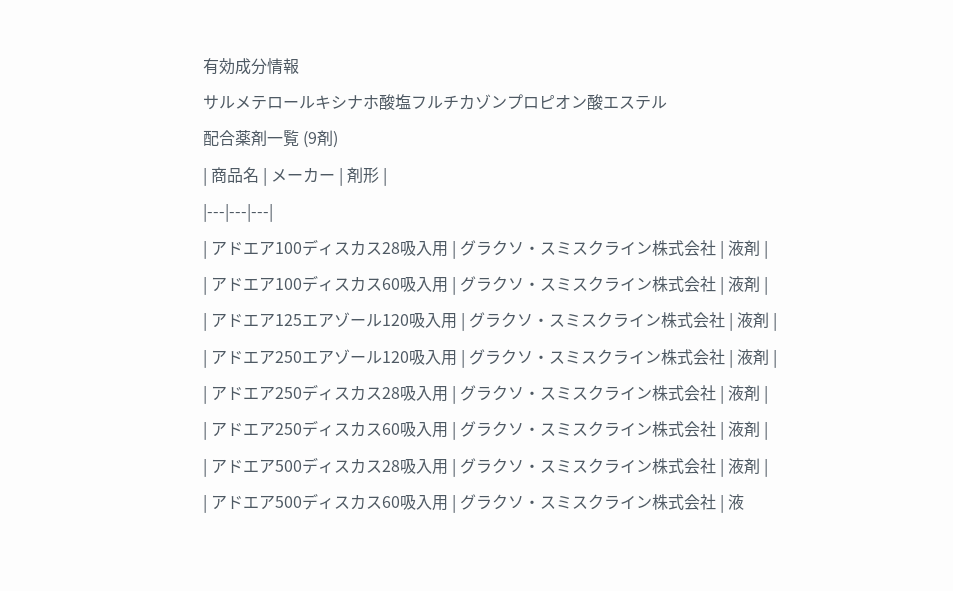有効成分情報
サルメテロールキシナホ酸塩フルチカゾンプロピオン酸エステル
配合薬剤一覧 (9剤)
| 商品名 | メーカー | 剤形 |
|---|---|---|
| アドエア100ディスカス28吸入用 | グラクソ・スミスクライン株式会社 | 液剤 |
| アドエア100ディスカス60吸入用 | グラクソ・スミスクライン株式会社 | 液剤 |
| アドエア125エアゾール120吸入用 | グラクソ・スミスクライン株式会社 | 液剤 |
| アドエア250エアゾール120吸入用 | グラクソ・スミスクライン株式会社 | 液剤 |
| アドエア250ディスカス28吸入用 | グラクソ・スミスクライン株式会社 | 液剤 |
| アドエア250ディスカス60吸入用 | グラクソ・スミスクライン株式会社 | 液剤 |
| アドエア500ディスカス28吸入用 | グラクソ・スミスクライン株式会社 | 液剤 |
| アドエア500ディスカス60吸入用 | グラクソ・スミスクライン株式会社 | 液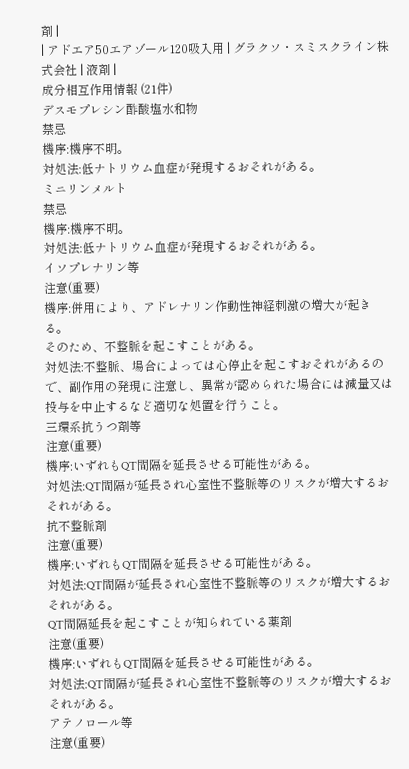剤 |
| アドエア50エアゾール120吸入用 | グラクソ・スミスクライン株式会社 | 液剤 |
成分相互作用情報 (21件)
デスモプレシン酢酸塩水和物
禁忌
機序:機序不明。
対処法:低ナトリウム血症が発現するおそれがある。
ミニリンメルト
禁忌
機序:機序不明。
対処法:低ナトリウム血症が発現するおそれがある。
イソプレナリン等
注意(重要)
機序:併用により、アドレナリン作動性神経刺激の増大が起きる。
そのため、不整脈を起こすことがある。
対処法:不整脈、場合によっては心停止を起こすおそれがあるので、副作用の発現に注意し、異常が認められた場合には減量又は投与を中止するなど適切な処置を行うこと。
三環系抗うつ剤等
注意(重要)
機序:いずれもQT間隔を延長させる可能性がある。
対処法:QT間隔が延長され心室性不整脈等のリスクが増大するおそれがある。
抗不整脈剤
注意(重要)
機序:いずれもQT間隔を延長させる可能性がある。
対処法:QT間隔が延長され心室性不整脈等のリスクが増大するおそれがある。
QT間隔延長を起こすことが知られている薬剤
注意(重要)
機序:いずれもQT間隔を延長させる可能性がある。
対処法:QT間隔が延長され心室性不整脈等のリスクが増大するおそれがある。
アテノロール等
注意(重要)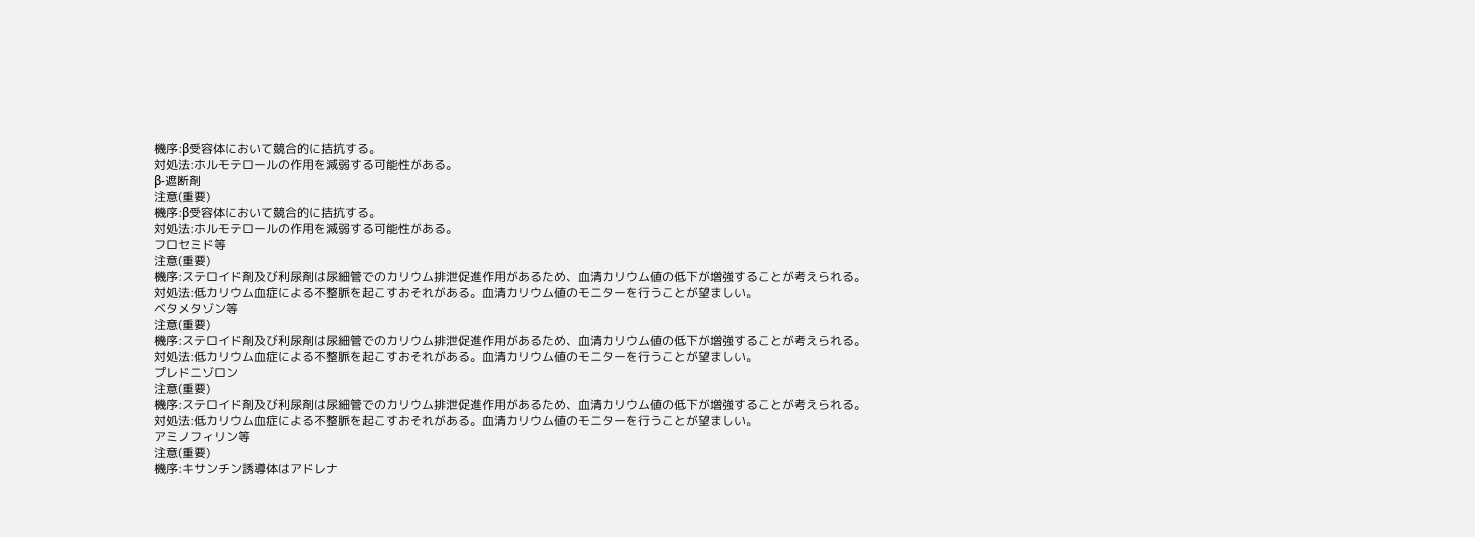機序:β受容体において競合的に拮抗する。
対処法:ホルモテロールの作用を減弱する可能性がある。
β-遮断剤
注意(重要)
機序:β受容体において競合的に拮抗する。
対処法:ホルモテロールの作用を減弱する可能性がある。
フロセミド等
注意(重要)
機序:ステロイド剤及び利尿剤は尿細管でのカリウム排泄促進作用があるため、血清カリウム値の低下が増強することが考えられる。
対処法:低カリウム血症による不整脈を起こすおそれがある。血清カリウム値のモニターを行うことが望ましい。
ベタメタゾン等
注意(重要)
機序:ステロイド剤及び利尿剤は尿細管でのカリウム排泄促進作用があるため、血清カリウム値の低下が増強することが考えられる。
対処法:低カリウム血症による不整脈を起こすおそれがある。血清カリウム値のモニターを行うことが望ましい。
プレドニゾロン
注意(重要)
機序:ステロイド剤及び利尿剤は尿細管でのカリウム排泄促進作用があるため、血清カリウム値の低下が増強することが考えられる。
対処法:低カリウム血症による不整脈を起こすおそれがある。血清カリウム値のモニターを行うことが望ましい。
アミノフィリン等
注意(重要)
機序:キサンチン誘導体はアドレナ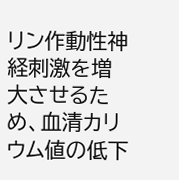リン作動性神経刺激を増大させるため、血清カリウム値の低下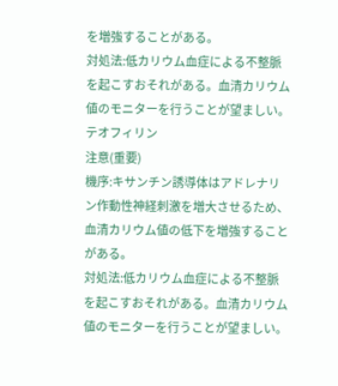を増強することがある。
対処法:低カリウム血症による不整脈を起こすおそれがある。血清カリウム値のモニターを行うことが望ましい。
テオフィリン
注意(重要)
機序:キサンチン誘導体はアドレナリン作動性神経刺激を増大させるため、血清カリウム値の低下を増強することがある。
対処法:低カリウム血症による不整脈を起こすおそれがある。血清カリウム値のモニターを行うことが望ましい。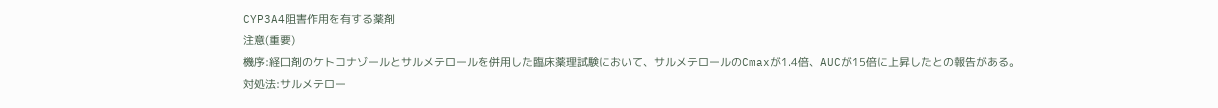CYP3A4阻害作用を有する薬剤
注意(重要)
機序:経口剤のケトコナゾールとサルメテロールを併用した臨床薬理試験において、サルメテロールのCmaxが1.4倍、AUCが15倍に上昇したとの報告がある。
対処法:サルメテロー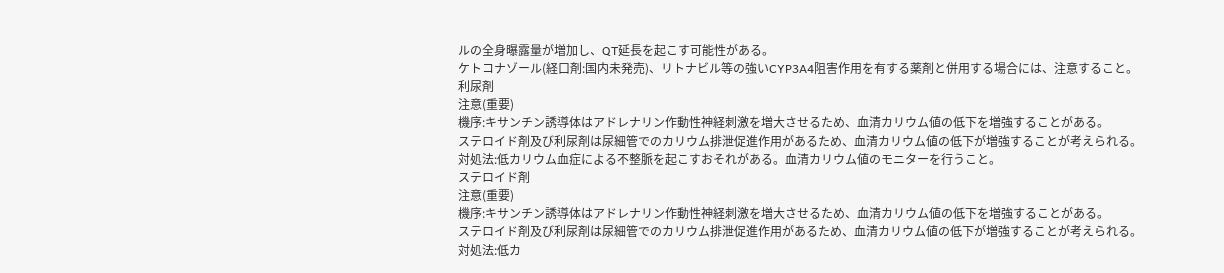ルの全身曝露量が増加し、QT延長を起こす可能性がある。
ケトコナゾール(経口剤:国内未発売)、リトナビル等の強いCYP3A4阻害作用を有する薬剤と併用する場合には、注意すること。
利尿剤
注意(重要)
機序:キサンチン誘導体はアドレナリン作動性神経刺激を増大させるため、血清カリウム値の低下を増強することがある。
ステロイド剤及び利尿剤は尿細管でのカリウム排泄促進作用があるため、血清カリウム値の低下が増強することが考えられる。
対処法:低カリウム血症による不整脈を起こすおそれがある。血清カリウム値のモニターを行うこと。
ステロイド剤
注意(重要)
機序:キサンチン誘導体はアドレナリン作動性神経刺激を増大させるため、血清カリウム値の低下を増強することがある。
ステロイド剤及び利尿剤は尿細管でのカリウム排泄促進作用があるため、血清カリウム値の低下が増強することが考えられる。
対処法:低カ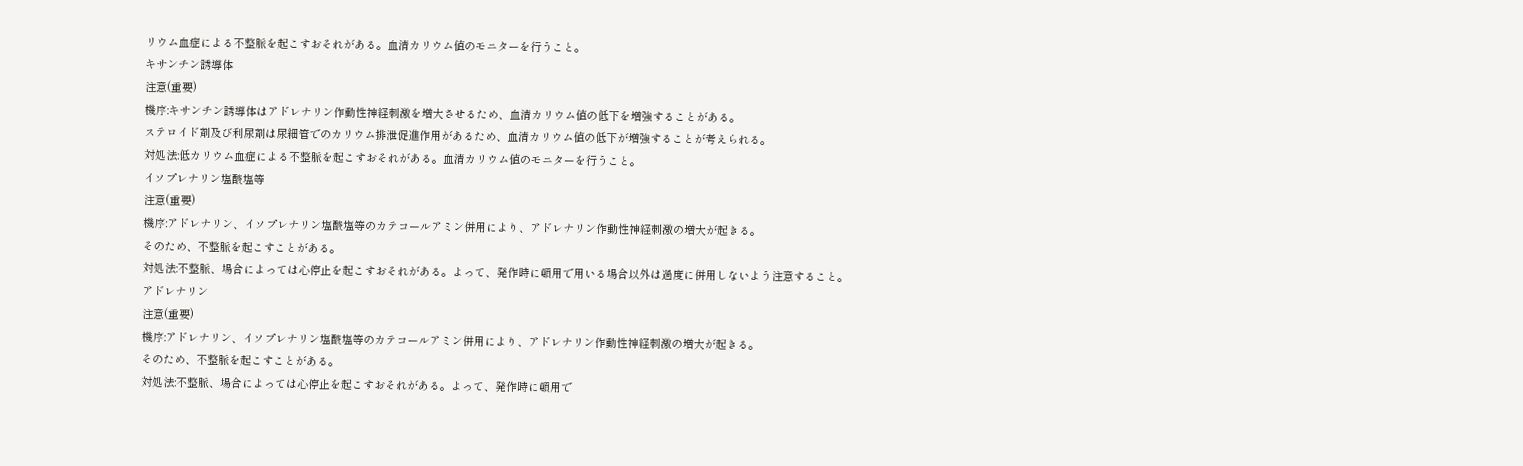リウム血症による不整脈を起こすおそれがある。血清カリウム値のモニターを行うこと。
キサンチン誘導体
注意(重要)
機序:キサンチン誘導体はアドレナリン作動性神経刺激を増大させるため、血清カリウム値の低下を増強することがある。
ステロイド剤及び利尿剤は尿細管でのカリウム排泄促進作用があるため、血清カリウム値の低下が増強することが考えられる。
対処法:低カリウム血症による不整脈を起こすおそれがある。血清カリウム値のモニターを行うこと。
イソプレナリン塩酸塩等
注意(重要)
機序:アドレナリン、イソプレナリン塩酸塩等のカテコールアミン併用により、アドレナリン作動性神経刺激の増大が起きる。
そのため、不整脈を起こすことがある。
対処法:不整脈、場合によっては心停止を起こすおそれがある。よって、発作時に頓用で用いる場合以外は過度に併用しないよう注意すること。
アドレナリン
注意(重要)
機序:アドレナリン、イソプレナリン塩酸塩等のカテコールアミン併用により、アドレナリン作動性神経刺激の増大が起きる。
そのため、不整脈を起こすことがある。
対処法:不整脈、場合によっては心停止を起こすおそれがある。よって、発作時に頓用で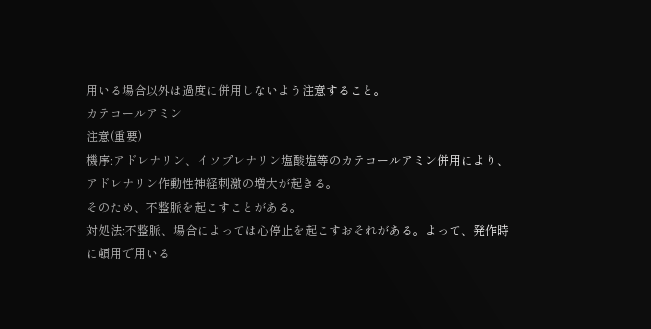用いる場合以外は過度に併用しないよう注意すること。
カテコールアミン
注意(重要)
機序:アドレナリン、イソプレナリン塩酸塩等のカテコールアミン併用により、アドレナリン作動性神経刺激の増大が起きる。
そのため、不整脈を起こすことがある。
対処法:不整脈、場合によっては心停止を起こすおそれがある。よって、発作時に頓用で用いる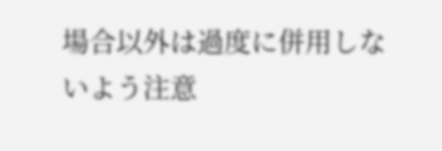場合以外は過度に併用しないよう注意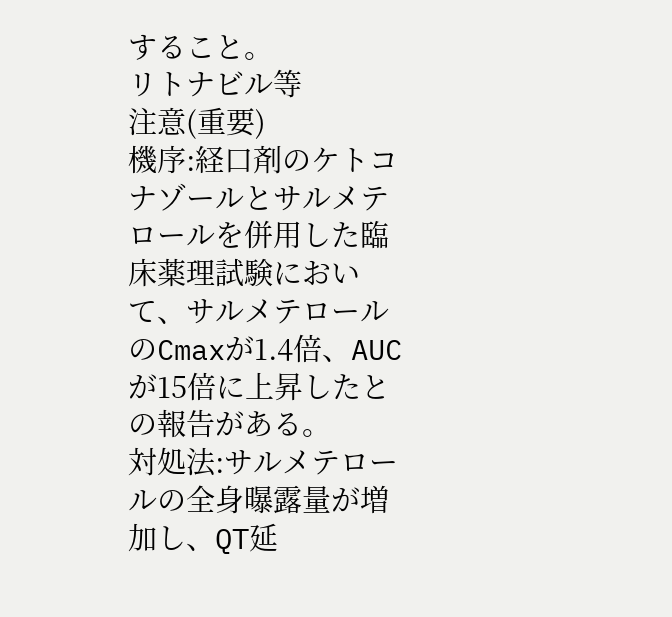すること。
リトナビル等
注意(重要)
機序:経口剤のケトコナゾールとサルメテロールを併用した臨床薬理試験において、サルメテロールのCmaxが1.4倍、AUCが15倍に上昇したとの報告がある。
対処法:サルメテロールの全身曝露量が増加し、QT延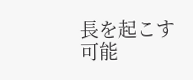長を起こす可能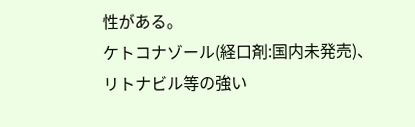性がある。
ケトコナゾール(経口剤:国内未発売)、リトナビル等の強い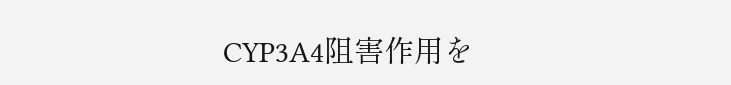CYP3A4阻害作用を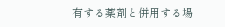有する薬剤と併用する場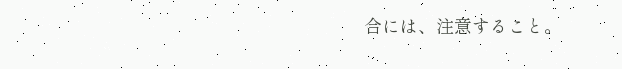合には、注意すること。